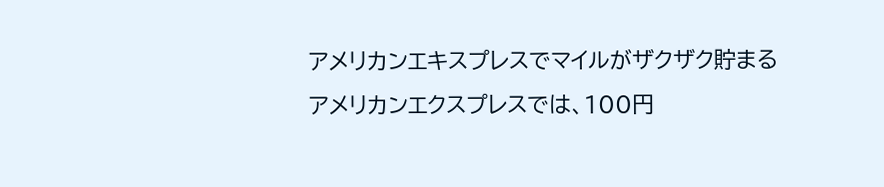アメリカンエキスプレスでマイルがザクザク貯まる
アメリカンエクスプレスでは、100円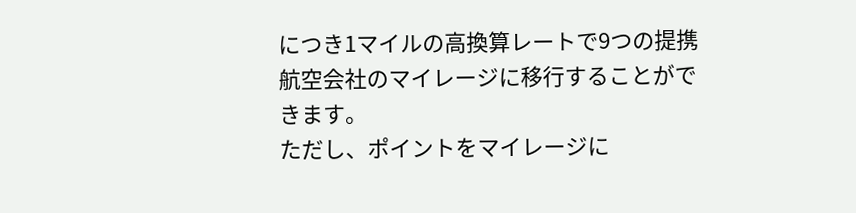につき1マイルの高換算レートで9つの提携航空会社のマイレージに移行することができます。
ただし、ポイントをマイレージに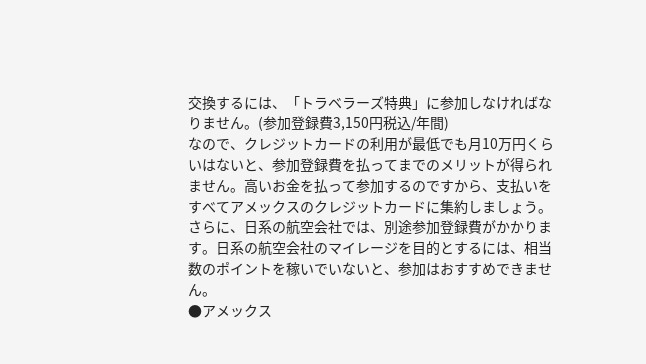交換するには、「トラベラーズ特典」に参加しなければなりません。(参加登録費3,150円税込/年間)
なので、クレジットカードの利用が最低でも月10万円くらいはないと、参加登録費を払ってまでのメリットが得られません。高いお金を払って参加するのですから、支払いをすべてアメックスのクレジットカードに集約しましょう。
さらに、日系の航空会社では、別途参加登録費がかかります。日系の航空会社のマイレージを目的とするには、相当数のポイントを稼いでいないと、参加はおすすめできません。
●アメックス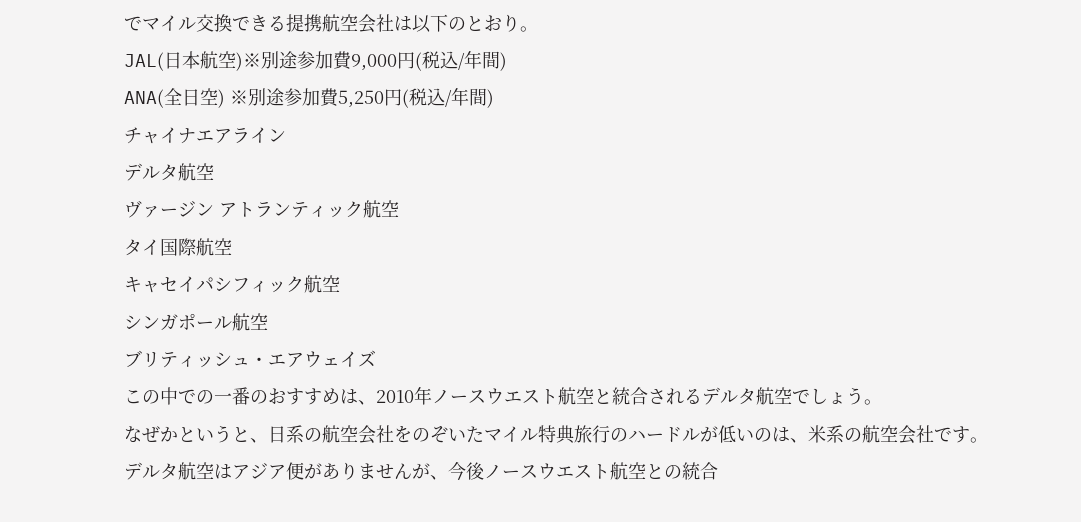でマイル交換できる提携航空会社は以下のとおり。
JAL(日本航空)※別途参加費9,000円(税込/年間)
ANA(全日空) ※別途参加費5,250円(税込/年間)
チャイナエアライン
デルタ航空
ヴァージン アトランティック航空
タイ国際航空
キャセイパシフィック航空
シンガポール航空
ブリティッシュ・エアウェイズ
この中での一番のおすすめは、2010年ノースウエスト航空と統合されるデルタ航空でしょう。
なぜかというと、日系の航空会社をのぞいたマイル特典旅行のハードルが低いのは、米系の航空会社です。
デルタ航空はアジア便がありませんが、今後ノースウエスト航空との統合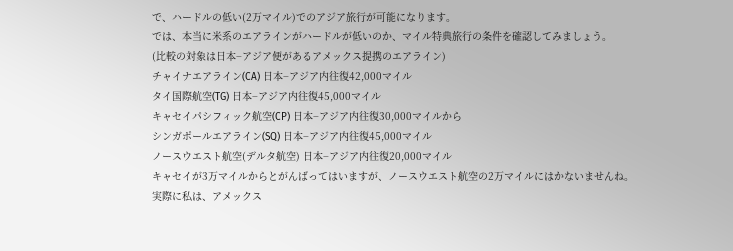で、ハードルの低い(2万マイル)でのアジア旅行が可能になります。
では、本当に米系のエアラインがハードルが低いのか、マイル特典旅行の条件を確認してみましょう。
(比較の対象は日本−アジア便があるアメックス提携のエアライン)
チャイナエアライン(CA) 日本−アジア内往復42,000マイル
タイ国際航空(TG) 日本−アジア内往復45,000マイル
キャセイパシフィック航空(CP) 日本−アジア内往復30,000マイルから
シンガポールエアライン(SQ) 日本−アジア内往復45,000マイル
ノースウエスト航空(デルタ航空) 日本−アジア内往復20,000マイル
キャセイが3万マイルからとがんばってはいますが、ノースウエスト航空の2万マイルにはかないませんね。
実際に私は、アメックス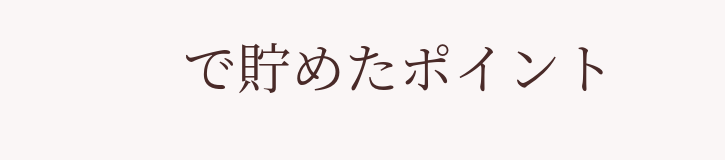で貯めたポイント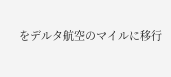をデルタ航空のマイルに移行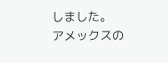しました。
アメックスの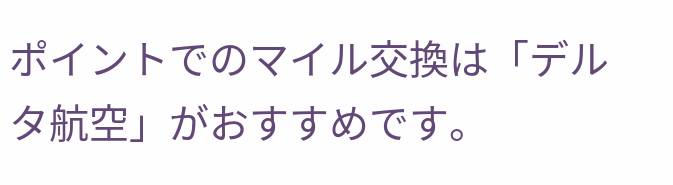ポイントでのマイル交換は「デルタ航空」がおすすめです。